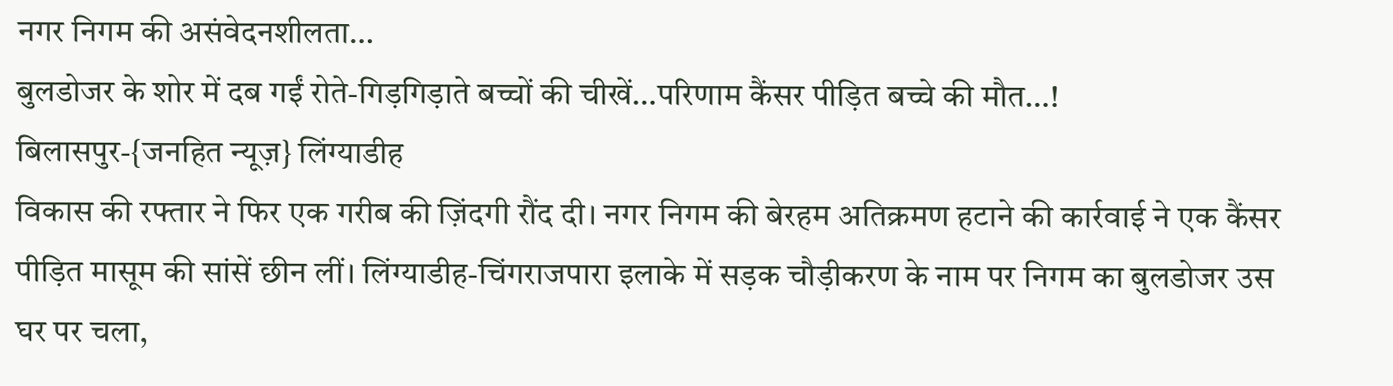नगर निगम की असंवेदनशीलता…
बुलडोजर के शोर में दब गईं रोते-गिड़गिड़ाते बच्चों की चीखें…परिणाम कैंसर पीड़ित बच्चे की मौत…!
बिलासपुर-{जनहित न्यूज़} लिंग्याडीह
विकास की रफ्तार ने फिर एक गरीब की ज़िंदगी रौंद दी। नगर निगम की बेरहम अतिक्रमण हटाने की कार्रवाई ने एक कैंसर पीड़ित मासूम की सांसें छीन लीं। लिंग्याडीह-चिंगराजपारा इलाके में सड़क चौड़ीकरण के नाम पर निगम का बुलडोजर उस घर पर चला,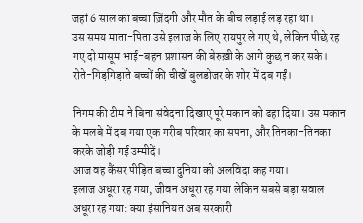जहां 6 साल का बच्चा ज़िंदगी और मौत के बीच लड़ाई लड़ रहा था।
उस समय माता-पिता उसे इलाज के लिए रायपुर ले गए थे, लेकिन पीछे रह गए दो मासूम भाई-बहन प्रशासन की बेरुख़ी के आगे कुछ न कर सके। रोते-गिड़गिड़ाते बच्चों की चीखें बुलडोजर के शोर में दब गईं।

निगम की टीम ने बिना संवेदना दिखाए पूरे मकान को ढहा दिया। उस मकान के मलबे में दब गया एक गरीब परिवार का सपना, और तिनका-तिनका करके जोड़ी गई उम्मीदें।
आज वह कैंसर पीड़ित बच्चा दुनिया को अलविदा कह गया।
इलाज अधूरा रह गया, जीवन अधूरा रह गया लेकिन सबसे बड़ा सवाल अधूरा रह गया: क्या इंसानियत अब सरकारी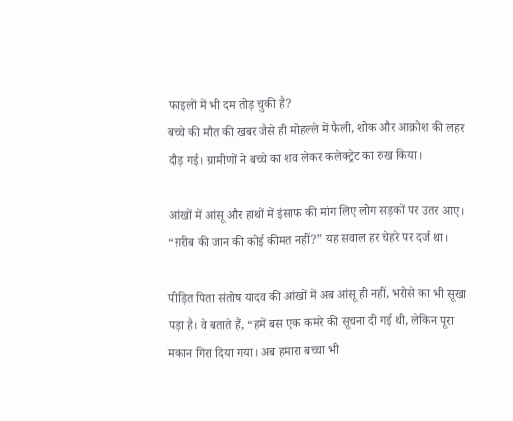फाइलों में भी दम तोड़ चुकी है?
बच्चे की मौत की खबर जैसे ही मोहल्ले में फैली, शोक और आक्रोश की लहर दौड़ गई। ग्रामीणों ने बच्चे का शव लेकर कलेक्ट्रेट का रुख किया।

आंखों में आंसू और हाथों में इंसाफ की मांग लिए लोग सड़कों पर उतर आए। “ग़रीब की जान की कोई कीमत नहीं?” यह सवाल हर चेहरे पर दर्ज था।

पीड़ित पिता संतोष यादव की आंखों में अब आंसू ही नहीं, भरोसे का भी सूखा पड़ा है। वे बताते हैं, “हमें बस एक कमरे की सूचना दी गई थी, लेकिन पूरा मकान गिरा दिया गया। अब हमारा बच्चा भी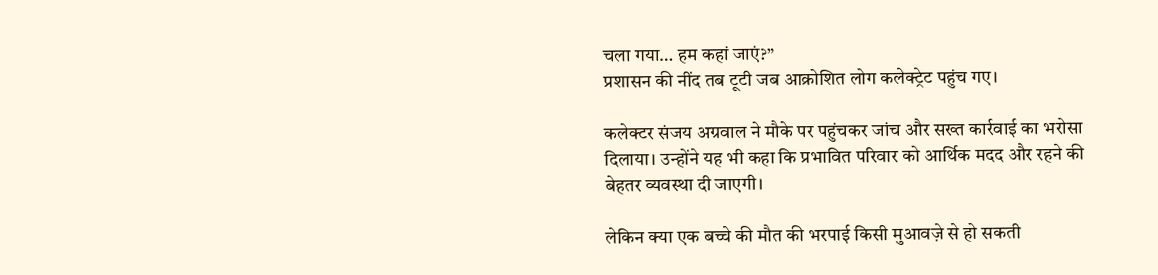चला गया… हम कहां जाएं?”
प्रशासन की नींद तब टूटी जब आक्रोशित लोग कलेक्ट्रेट पहुंच गए।

कलेक्टर संजय अग्रवाल ने मौके पर पहुंचकर जांच और सख्त कार्रवाई का भरोसा दिलाया। उन्होंने यह भी कहा कि प्रभावित परिवार को आर्थिक मदद और रहने की बेहतर व्यवस्था दी जाएगी।

लेकिन क्या एक बच्चे की मौत की भरपाई किसी मुआवज़े से हो सकती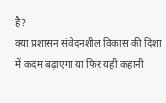है?
क्या प्रशासन संवेदनशील विकास की दिशा में कदम बढ़ाएगा या फिर यही कहानी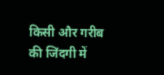किसी और गरीब की जिंदगी में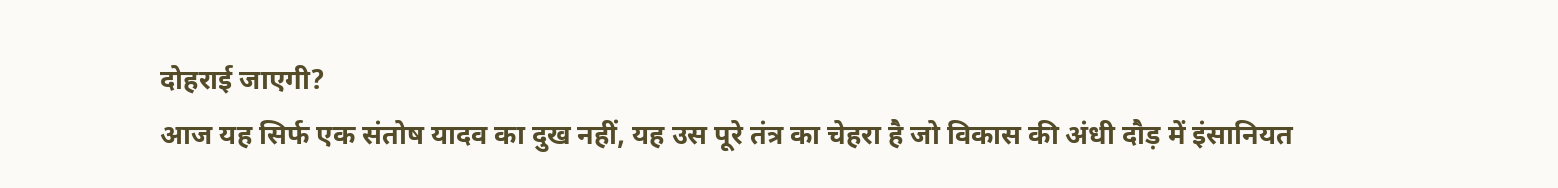दोहराई जाएगी?
आज यह सिर्फ एक संतोष यादव का दुख नहीं, यह उस पूरे तंत्र का चेहरा है जो विकास की अंधी दौड़ में इंसानियत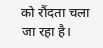को रौंदता चला जा रहा है।